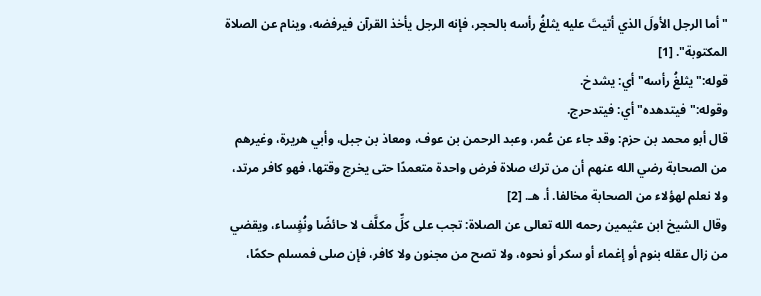"أما الرجل الأولَ الذي أتيتَ عليه يثلغُ رأسه بالحجر، فإنه الرجل يأخذ القرآن فيرفضه، وينام عن الصلاة المكتوبة". [1]
قوله:"يثلغُ رأسه"أي: يشدخ.
وقوله:"فيتدهده"أي: فيتدحرج.
قال أبو محمد بن حزم: وقد جاء عن عُمر، وعبد الرحمن بن عوف، ومعاذ بن جبل، وأبي هريرة، وغيرهم من الصحابة رضي الله عنهم أن من ترك صلاة فرض واحدة متعمدًا حتى يخرج وقتها، فهو كافر مرتد، ولا نعلم لهؤلاء من الصحابة مخالفا. أ. هـ. [2]
وقال الشيخ ابن عثيمين رحمه الله تعالى عن الصلاة: تجب على كلِّ مكلَّف لا حائضًا ونُفٍساء، ويقضي من زال عقله بنوم أو إغماء أو سكر أو نحوه، ولا تصح من مجنون ولا كافر، فإن صلى فمسلم حكمًا،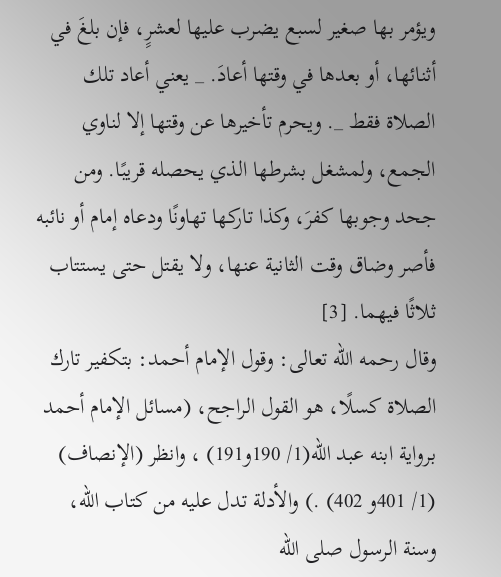ويؤمر بها صغير لسبع يضرب عليها لعشرٍ، فإن بلغَ في أثنائها، أو بعدها في وقتها أعادَ. _ يعني أعاد تلك الصلاة فقط _. ويحرم تأخيرها عن وقتها إلا لناوي الجمع، ولمشغل بشرطها الذي يحصله قريبًا. ومن جحد وجوبها كفرَ، وكذا تاركها تهاونًا ودعاه إمام أو نائبه فأصر وضاق وقت الثانية عنها، ولا يقتل حتى يستتاب ثلاثًا فيهما. [3]
وقال رحمه الله تعالى: وقول الإمام أحمد: بتكفير تارك الصلاة كسلًا، هو القول الراجح، (مسائل الإمام أحمد برواية ابنه عبد الله(1/ 190و191) ، وانظر (الإنصاف) (1/ 401و 402) .) والأدلة تدل عليه من كتاب الله، وسنة الرسول صلى الله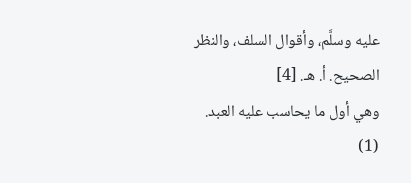عليه وسلَّم، وأقوال السلف، والنظر الصحيح. أ. هـ. [4]
وهي أول ما يحاسب عليه العبد.
(1)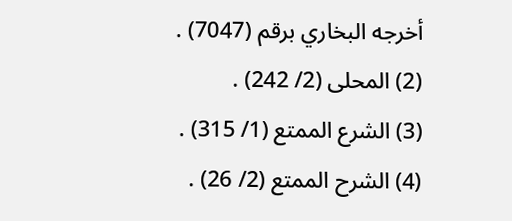أخرجه البخاري برقم (7047) .
(2) المحلى (2/ 242) .
(3) الشرع الممتع (1/ 315) .
(4) الشرح الممتع (2/ 26) .